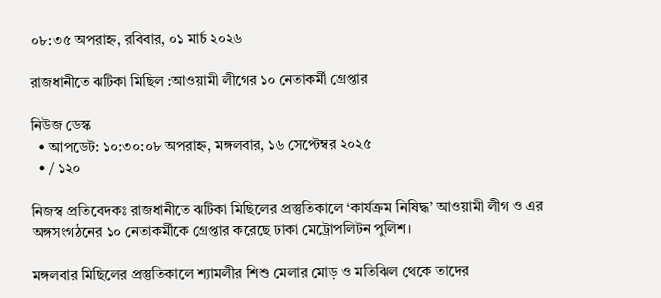০৮:৩৫ অপরাহ্ন, রবিবার, ০১ মার্চ ২০২৬

রাজধানীতে ঝটিকা মিছিল :আওয়ামী লীগের ১০ নেতাকর্মী গ্রেপ্তার

নিউজ ডেস্ক
  • আপডেট: ১০:৩০:০৮ অপরাহ্ন, মঙ্গলবার, ১৬ সেপ্টেম্বর ২০২৫
  • / ১২০

নিজস্ব প্রতিবেদকঃ রাজধানীতে ঝটিকা মিছিলের প্রস্তুতিকালে ‘কার্যক্রম নিষিদ্ধ’ আওয়ামী লীগ ও এর অঙ্গসংগঠনের ১০ নেতাকর্মীকে গ্রেপ্তার করেছে ঢাকা মেট্রোপলিটন পুলিশ।

মঙ্গলবার মিছিলের প্রস্তুতিকালে শ্যামলীর শিশু মেলার মোড় ও মতিঝিল থেকে তাদের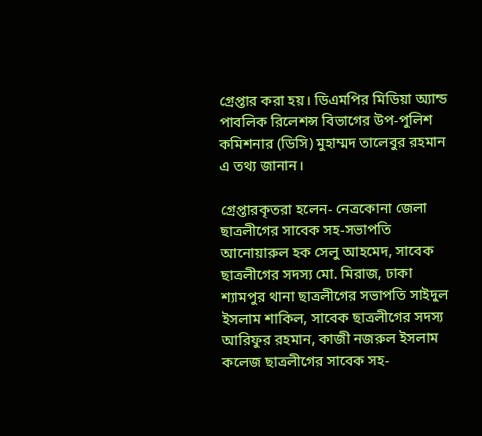গ্রেপ্তার করা হয়। ডিএমপির মিডিয়া অ্যান্ড পাবলিক রিলেশন্স বিভাগের উপ-পুলিশ কমিশনার (ডিসি) মুহাম্মদ তালেবুর রহমান এ তথ্য জানান।

গ্রেপ্তারকৃতরা হলেন- নেত্রকোনা জেলা ছাত্রলীগের সাবেক সহ-সভাপতি আনোয়ারুল হক সেলু আহমেদ, সাবেক ছাত্রলীগের সদস্য মো. মিরাজ, ঢাকা শ্যামপুর থানা ছাত্রলীগের সভাপতি সাইদুল ইসলাম শাকিল, সাবেক ছাত্রলীগের সদস্য আরিফুর রহমান, কাজী নজরুল ইসলাম কলেজ ছাত্রলীগের সাবেক সহ-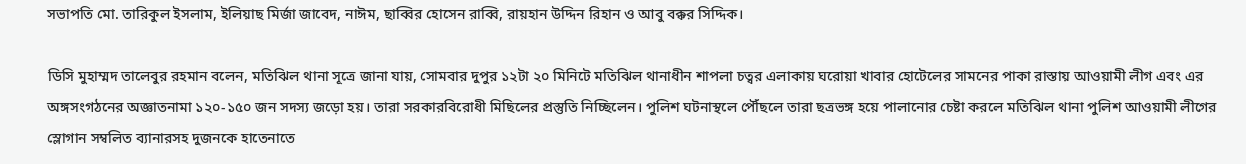সভাপতি মো. তারিকুল ইসলাম, ইলিয়াছ মির্জা জাবেদ, নাঈম, ছাব্বির হোসেন রাব্বি, রায়হান উদ্দিন রিহান ও আবু বক্কর সিদ্দিক।

ডিসি মুহাম্মদ তালেবুর রহমান বলেন, মতিঝিল থানা সূত্রে জানা যায়, সোমবার দুপুর ১২টা ২০ মিনিটে মতিঝিল থানাধীন শাপলা চত্বর এলাকায় ঘরোয়া খাবার হোটেলের সামনের পাকা রাস্তায় আওয়ামী লীগ এবং এর অঙ্গসংগঠনের অজ্ঞাতনামা ১২০-১৫০ জন সদস্য জড়ো হয়। তারা সরকারবিরোধী মিছিলের প্রস্তুতি নিচ্ছিলেন। পুলিশ ঘটনাস্থলে পৌঁছলে তারা ছত্রভঙ্গ হয়ে পালানোর চেষ্টা করলে মতিঝিল থানা পুলিশ আওয়ামী লীগের স্লোগান সম্বলিত ব্যানারসহ দুজনকে হাতেনাতে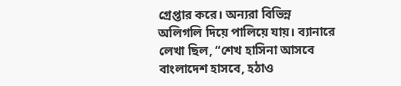গ্রেপ্তার করে। অন্যরা বিভিন্ন অলিগলি দিয়ে পালিয়ে যায়। ব্যানারে লেখা ছিল, “শেখ হাসিনা আসবে বাংলাদেশ হাসবে, হঠাও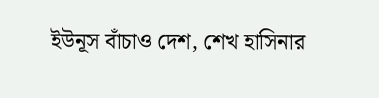ইউনূস বাঁচাও দেশ, শেখ হাসিনার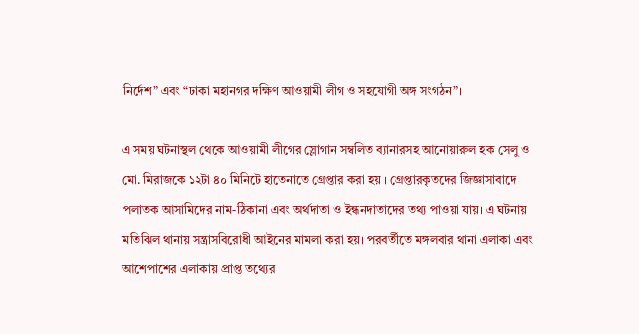নির্দেশ” এবং “ঢাকা মহানগর দক্ষিণ আওয়ামী লীগ ও সহযোগী অঙ্গ সংগঠন”।

এ সময় ঘটনাস্থল থেকে আওয়ামী লীগের স্লোগান সম্বলিত ব্যানারসহ আনোয়ারুল হক সেলু ও মো. মিরাজকে ১২টা ৪০ মিনিটে হাতেনাতে গ্রেপ্তার করা হয় । গ্রেপ্তারকৃতদের জিজ্ঞাসাবাদে পলাতক আসামিদের নাম-ঠিকানা এবং অর্থদাতা ও ইন্ধনদাতাদের তথ্য পাওয়া যায়। এ ঘটনায় মতিঝিল থানায় সন্ত্রাসবিরোধী আইনের মামলা করা হয়। পরবর্তীতে মঙ্গলবার থানা এলাকা এবং আশেপাশের এলাকায় প্রাপ্ত তথ্যের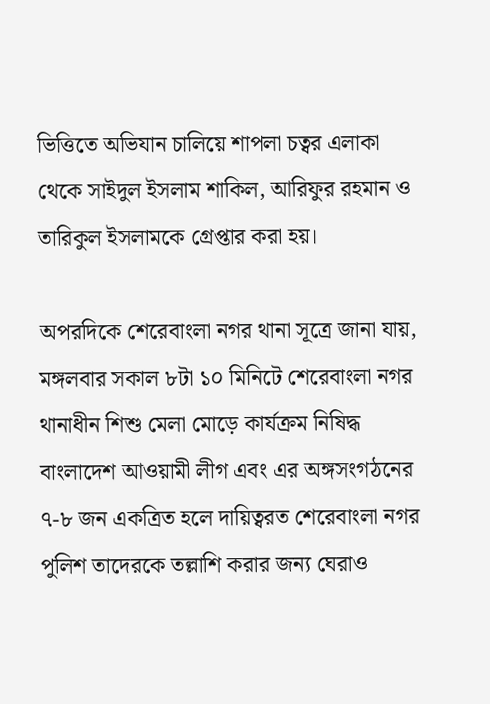ভিত্তিতে অভিযান চালিয়ে শাপলা চত্বর এলাকা থেকে সাইদুল ইসলাম শাকিল, আরিফুর রহমান ও তারিকুল ইসলামকে গ্রেপ্তার করা হয়।

অপরদিকে শেরেবাংলা নগর থানা সূত্রে জানা যায়, মঙ্গলবার সকাল ৮টা ১০ মিনিটে শেরেবাংলা নগর থানাধীন শিশু মেলা মোড়ে কার্যক্রম নিষিদ্ধ বাংলাদেশ আওয়ামী লীগ এবং এর অঙ্গসংগঠনের ৭-৮ জন একত্রিত হলে দায়িত্বরত শেরেবাংলা নগর পুলিশ তাদেরকে তল্লাশি করার জন্য ঘেরাও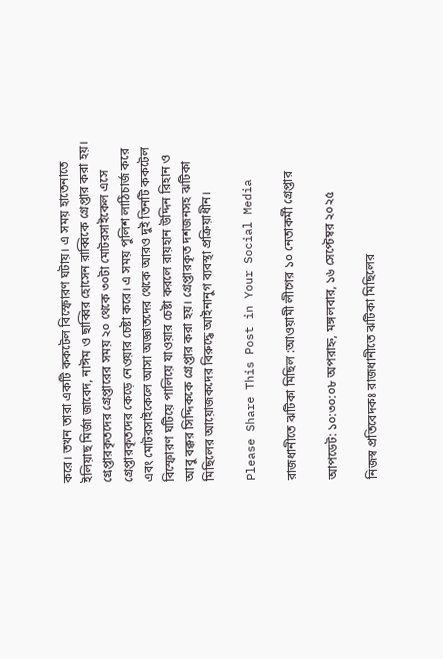করে। তখন তারা একটি ককটেল বিস্ফোরণ ঘটায়। এ সময় হাতেনাতে ইলিয়াছ মির্জা জাবেদ, নাঈম ও ছাব্বির হোসেন রাব্বিকে গ্রেপ্তার করা হয়। গ্রেপ্তারকৃতদের গ্রেপ্তারের সময় ২০ থেকে ৩০টা মোটরসাইকেল এসে গ্রেপ্তারকৃতদের কেড়ে নেওয়ার চেষ্টা করে। এ সময় পুলিশ লাঠিচার্জ করে এবং মোটরসাইকেলে আসা অজ্ঞাতদের থেকে আরও দুই তিনটি ককটেল বিস্ফোরণ ঘটিয়ে পালিয়ে যাওয়ার চেষ্টা করলে রায়হান উদ্দিন রিহান ও আবু বক্কর সিদ্দিককে গ্রেপ্তার করা হয়। গ্রেপ্তারকৃত দশজনসহ ঝটিকা মিছিলের আয়োজকদের বিরুদ্ধে আইনানুগ ব্যবস্থা প্রক্রিয়াধীন।

Please Share This Post in Your Social Media

রাজধানীতে ঝটিকা মিছিল :আওয়ামী লীগের ১০ নেতাকর্মী গ্রেপ্তার

আপডেট: ১০:৩০:০৮ অপরাহ্ন, মঙ্গলবার, ১৬ সেপ্টেম্বর ২০২৫

নিজস্ব প্রতিবেদকঃ রাজধানীতে ঝটিকা মিছিলের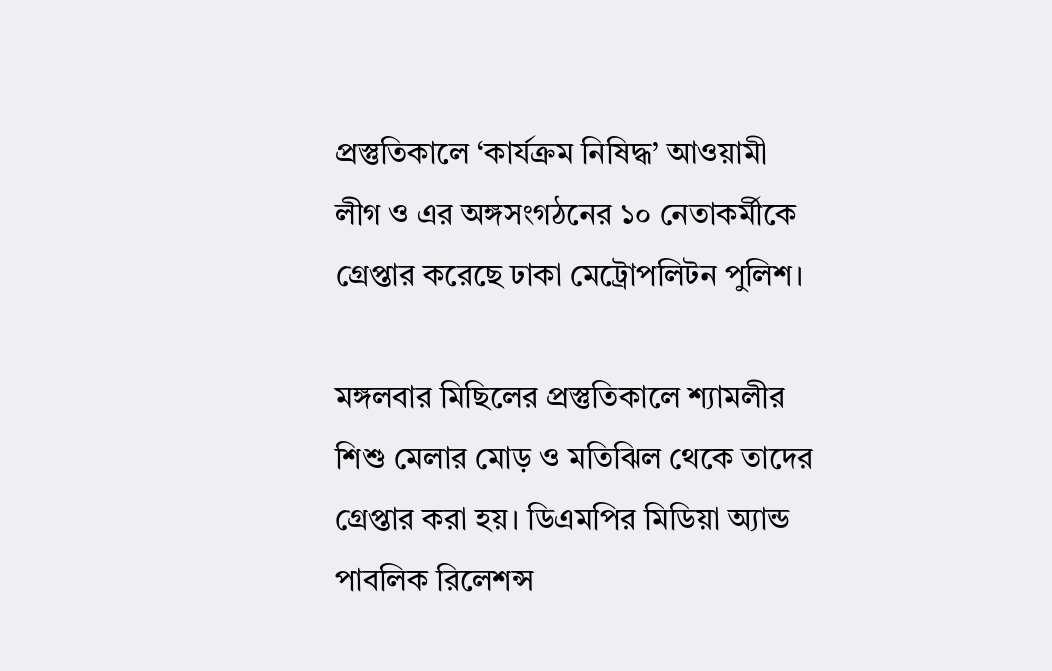প্রস্তুতিকালে ‘কার্যক্রম নিষিদ্ধ’ আওয়ামী লীগ ও এর অঙ্গসংগঠনের ১০ নেতাকর্মীকে গ্রেপ্তার করেছে ঢাকা মেট্রোপলিটন পুলিশ।

মঙ্গলবার মিছিলের প্রস্তুতিকালে শ্যামলীর শিশু মেলার মোড় ও মতিঝিল থেকে তাদের গ্রেপ্তার করা হয়। ডিএমপির মিডিয়া অ্যান্ড পাবলিক রিলেশন্স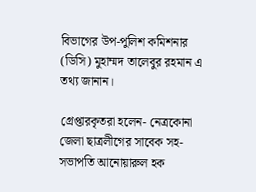বিভাগের উপ-পুলিশ কমিশনার (ডিসি) মুহাম্মদ তালেবুর রহমান এ তথ্য জানান।

গ্রেপ্তারকৃতরা হলেন- নেত্রকোনা জেলা ছাত্রলীগের সাবেক সহ-সভাপতি আনোয়ারুল হক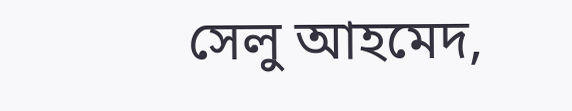সেলু আহমেদ,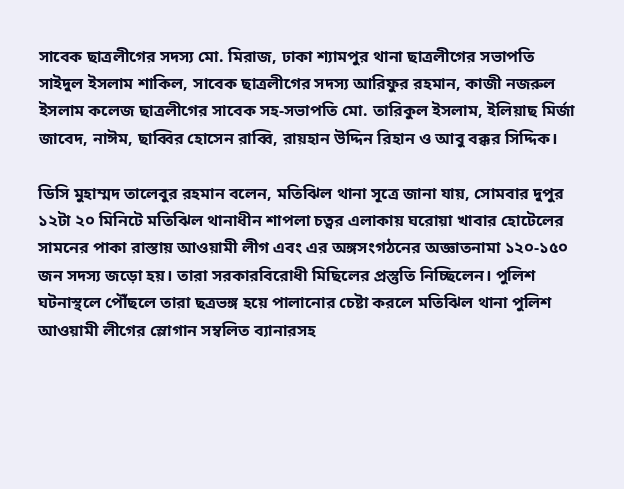সাবেক ছাত্রলীগের সদস্য মো. মিরাজ, ঢাকা শ্যামপুর থানা ছাত্রলীগের সভাপতি সাইদুল ইসলাম শাকিল, সাবেক ছাত্রলীগের সদস্য আরিফুর রহমান, কাজী নজরুল ইসলাম কলেজ ছাত্রলীগের সাবেক সহ-সভাপতি মো. তারিকুল ইসলাম, ইলিয়াছ মির্জা জাবেদ, নাঈম, ছাব্বির হোসেন রাব্বি, রায়হান উদ্দিন রিহান ও আবু বক্কর সিদ্দিক।

ডিসি মুহাম্মদ তালেবুর রহমান বলেন, মতিঝিল থানা সূত্রে জানা যায়, সোমবার দুপুর ১২টা ২০ মিনিটে মতিঝিল থানাধীন শাপলা চত্বর এলাকায় ঘরোয়া খাবার হোটেলের সামনের পাকা রাস্তায় আওয়ামী লীগ এবং এর অঙ্গসংগঠনের অজ্ঞাতনামা ১২০-১৫০ জন সদস্য জড়ো হয়। তারা সরকারবিরোধী মিছিলের প্রস্তুতি নিচ্ছিলেন। পুলিশ ঘটনাস্থলে পৌঁছলে তারা ছত্রভঙ্গ হয়ে পালানোর চেষ্টা করলে মতিঝিল থানা পুলিশ আওয়ামী লীগের স্লোগান সম্বলিত ব্যানারসহ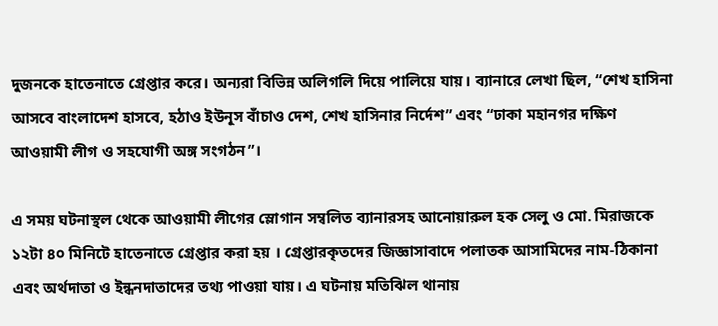দুজনকে হাতেনাতে গ্রেপ্তার করে। অন্যরা বিভিন্ন অলিগলি দিয়ে পালিয়ে যায়। ব্যানারে লেখা ছিল, “শেখ হাসিনা আসবে বাংলাদেশ হাসবে, হঠাও ইউনূস বাঁচাও দেশ, শেখ হাসিনার নির্দেশ” এবং “ঢাকা মহানগর দক্ষিণ আওয়ামী লীগ ও সহযোগী অঙ্গ সংগঠন”।

এ সময় ঘটনাস্থল থেকে আওয়ামী লীগের স্লোগান সম্বলিত ব্যানারসহ আনোয়ারুল হক সেলু ও মো. মিরাজকে ১২টা ৪০ মিনিটে হাতেনাতে গ্রেপ্তার করা হয় । গ্রেপ্তারকৃতদের জিজ্ঞাসাবাদে পলাতক আসামিদের নাম-ঠিকানা এবং অর্থদাতা ও ইন্ধনদাতাদের তথ্য পাওয়া যায়। এ ঘটনায় মতিঝিল থানায়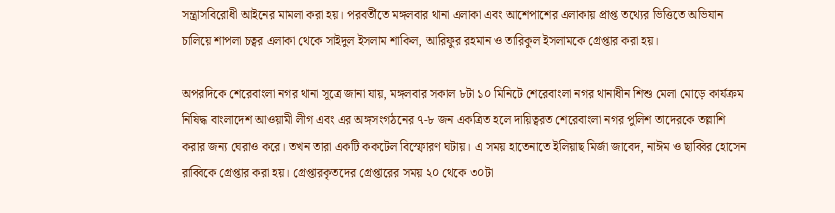সন্ত্রাসবিরোধী আইনের মামলা করা হয়। পরবর্তীতে মঙ্গলবার থানা এলাকা এবং আশেপাশের এলাকায় প্রাপ্ত তথ্যের ভিত্তিতে অভিযান চালিয়ে শাপলা চত্বর এলাকা থেকে সাইদুল ইসলাম শাকিল, আরিফুর রহমান ও তারিকুল ইসলামকে গ্রেপ্তার করা হয়।

অপরদিকে শেরেবাংলা নগর থানা সূত্রে জানা যায়, মঙ্গলবার সকাল ৮টা ১০ মিনিটে শেরেবাংলা নগর থানাধীন শিশু মেলা মোড়ে কার্যক্রম নিষিদ্ধ বাংলাদেশ আওয়ামী লীগ এবং এর অঙ্গসংগঠনের ৭-৮ জন একত্রিত হলে দায়িত্বরত শেরেবাংলা নগর পুলিশ তাদেরকে তল্লাশি করার জন্য ঘেরাও করে। তখন তারা একটি ককটেল বিস্ফোরণ ঘটায়। এ সময় হাতেনাতে ইলিয়াছ মির্জা জাবেদ, নাঈম ও ছাব্বির হোসেন রাব্বিকে গ্রেপ্তার করা হয়। গ্রেপ্তারকৃতদের গ্রেপ্তারের সময় ২০ থেকে ৩০টা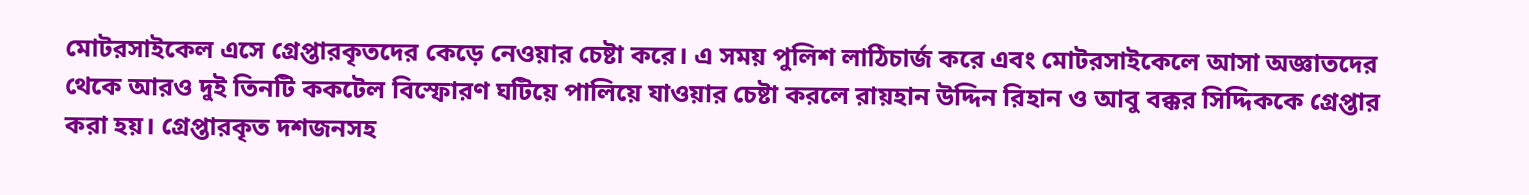মোটরসাইকেল এসে গ্রেপ্তারকৃতদের কেড়ে নেওয়ার চেষ্টা করে। এ সময় পুলিশ লাঠিচার্জ করে এবং মোটরসাইকেলে আসা অজ্ঞাতদের থেকে আরও দুই তিনটি ককটেল বিস্ফোরণ ঘটিয়ে পালিয়ে যাওয়ার চেষ্টা করলে রায়হান উদ্দিন রিহান ও আবু বক্কর সিদ্দিককে গ্রেপ্তার করা হয়। গ্রেপ্তারকৃত দশজনসহ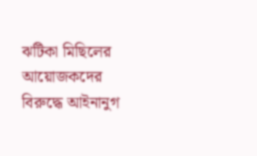ঝটিকা মিছিলের আয়োজকদের বিরুদ্ধে আইনানুগ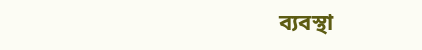ব্যবস্থা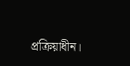প্রক্রিয়াধীন।